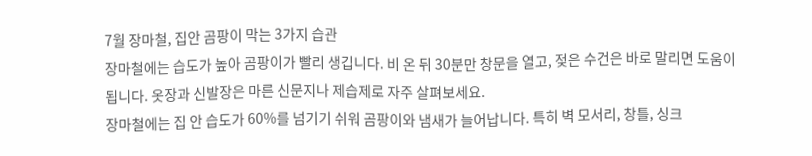7월 장마철, 집안 곰팡이 막는 3가지 습관
장마철에는 습도가 높아 곰팡이가 빨리 생깁니다. 비 온 뒤 30분만 창문을 열고, 젖은 수건은 바로 말리면 도움이 됩니다. 옷장과 신발장은 마른 신문지나 제습제로 자주 살펴보세요.
장마철에는 집 안 습도가 60%를 넘기기 쉬워 곰팡이와 냄새가 늘어납니다. 특히 벽 모서리, 창틀, 싱크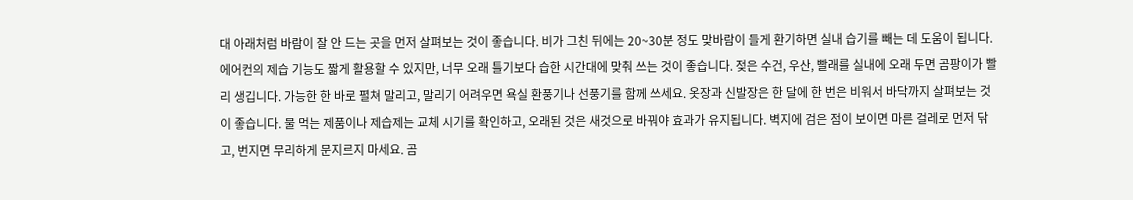대 아래처럼 바람이 잘 안 드는 곳을 먼저 살펴보는 것이 좋습니다. 비가 그친 뒤에는 20~30분 정도 맞바람이 들게 환기하면 실내 습기를 빼는 데 도움이 됩니다. 에어컨의 제습 기능도 짧게 활용할 수 있지만, 너무 오래 틀기보다 습한 시간대에 맞춰 쓰는 것이 좋습니다. 젖은 수건, 우산, 빨래를 실내에 오래 두면 곰팡이가 빨리 생깁니다. 가능한 한 바로 펼쳐 말리고, 말리기 어려우면 욕실 환풍기나 선풍기를 함께 쓰세요. 옷장과 신발장은 한 달에 한 번은 비워서 바닥까지 살펴보는 것이 좋습니다. 물 먹는 제품이나 제습제는 교체 시기를 확인하고, 오래된 것은 새것으로 바꿔야 효과가 유지됩니다. 벽지에 검은 점이 보이면 마른 걸레로 먼저 닦고, 번지면 무리하게 문지르지 마세요. 곰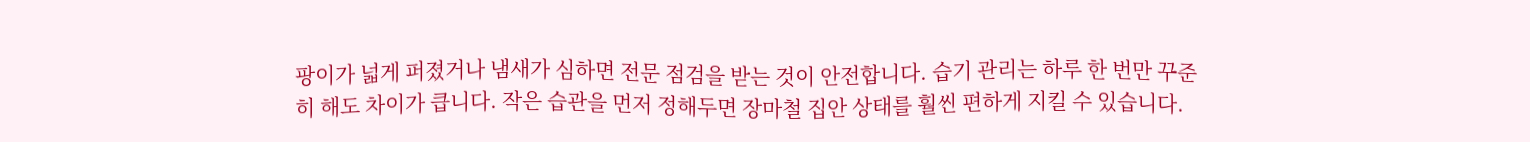팡이가 넓게 퍼졌거나 냄새가 심하면 전문 점검을 받는 것이 안전합니다. 습기 관리는 하루 한 번만 꾸준히 해도 차이가 큽니다. 작은 습관을 먼저 정해두면 장마철 집안 상태를 훨씬 편하게 지킬 수 있습니다.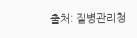출처: 질병관리청